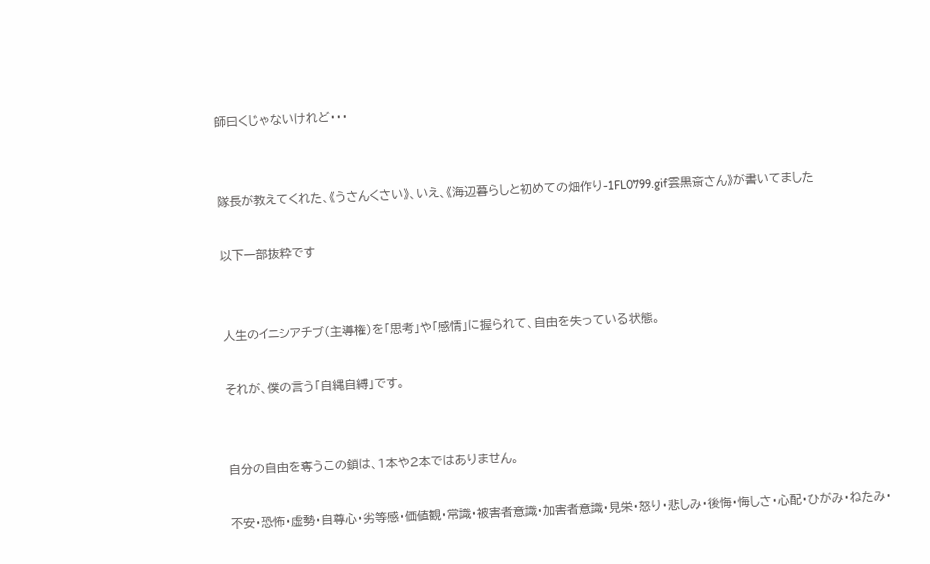師曰くじゃないけれど・・・


隊長が教えてくれた、《うさんくさい》、いえ、《海辺暮らしと初めての畑作り-1FL0799.gif雲黒斎さん》が書いてました

以下一部抜粋です


人生のイニシアチブ(主導権)を「思考」や「感情」に握られて、自由を失っている状態。

それが、僕の言う「自縄自縛」です。


自分の自由を奪うこの鎖は、1本や2本ではありません。

不安・恐怖・虚勢・自尊心・劣等感・価値観・常識・被害者意識・加害者意識・見栄・怒り・悲しみ・後悔・悔しさ・心配・ひがみ・ねたみ・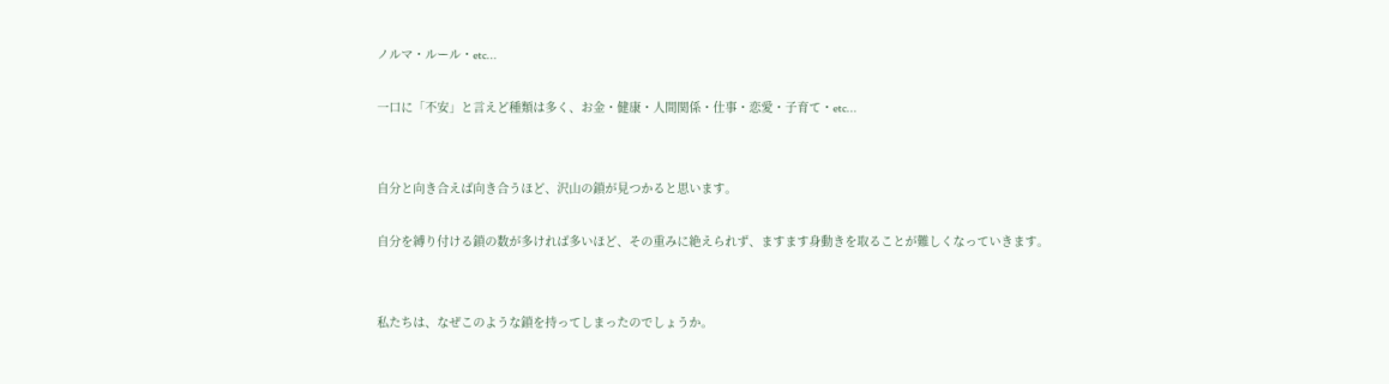ノルマ・ルール・etc…

一口に「不安」と言えど種類は多く、お金・健康・人間関係・仕事・恋愛・子育て・etc…


自分と向き合えば向き合うほど、沢山の鎖が見つかると思います。

自分を縛り付ける鎖の数が多ければ多いほど、その重みに絶えられず、ますます身動きを取ることが難しくなっていきます。


私たちは、なぜこのような鎖を持ってしまったのでしょうか。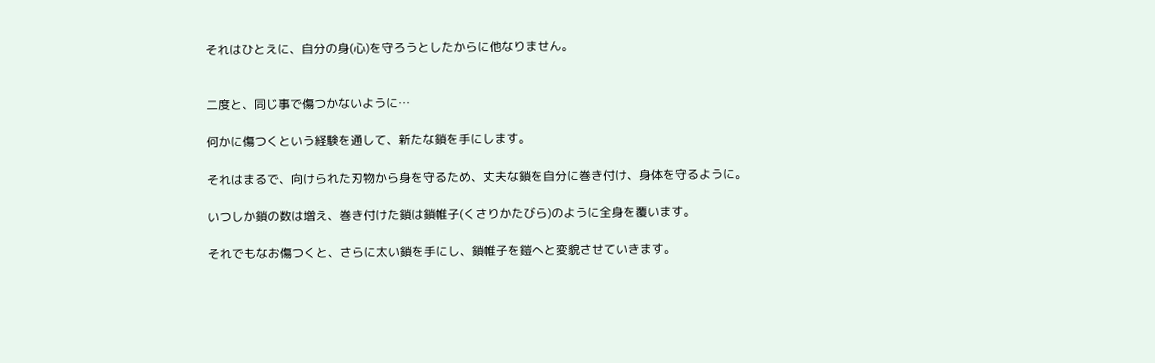それはひとえに、自分の身(心)を守ろうとしたからに他なりません。


二度と、同じ事で傷つかないように…

何かに傷つくという経験を通して、新たな鎖を手にします。

それはまるで、向けられた刃物から身を守るため、丈夫な鎖を自分に巻き付け、身体を守るように。

いつしか鎖の数は増え、巻き付けた鎖は鎖帷子(くさりかたびら)のように全身を覆います。

それでもなお傷つくと、さらに太い鎖を手にし、鎖帷子を鎧へと変貌させていきます。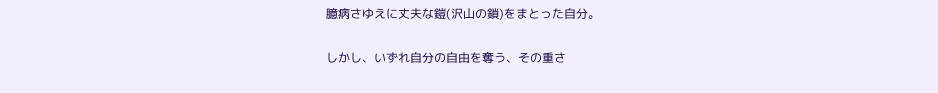臆病さゆえに丈夫な鎧(沢山の鎖)をまとった自分。

しかし、いずれ自分の自由を奪う、その重さ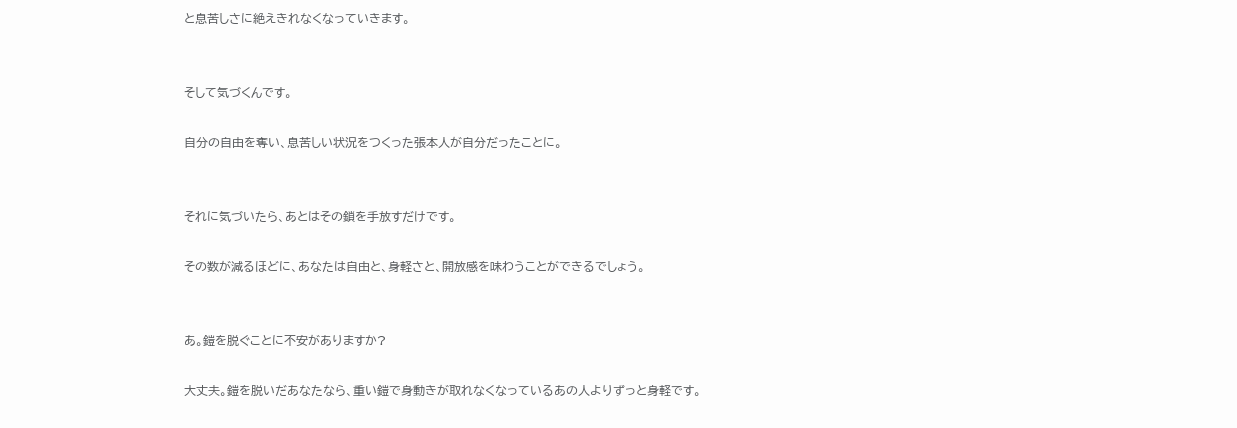と息苦しさに絶えきれなくなっていきます。


そして気づくんです。

自分の自由を奪い、息苦しい状況をつくった張本人が自分だったことに。


それに気づいたら、あとはその鎖を手放すだけです。

その数が減るほどに、あなたは自由と、身軽さと、開放感を味わうことができるでしょう。


あ。鎧を脱ぐことに不安がありますか?

大丈夫。鎧を脱いだあなたなら、重い鎧で身動きが取れなくなっているあの人よりずっと身軽です。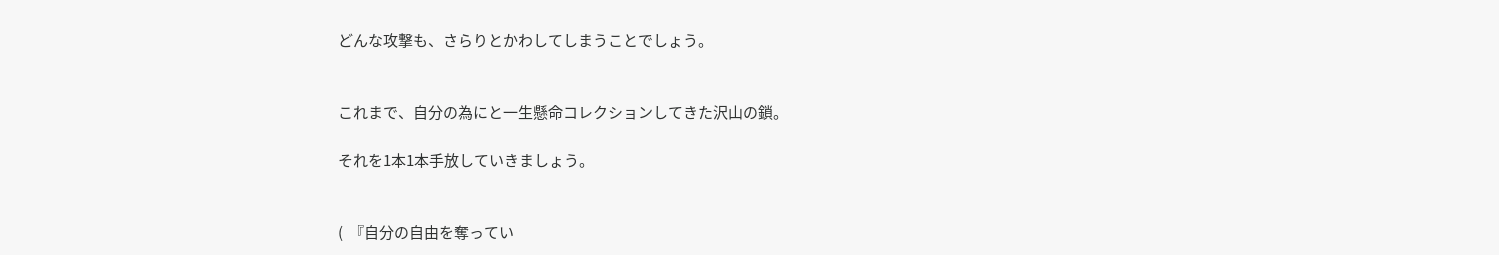どんな攻撃も、さらりとかわしてしまうことでしょう。


これまで、自分の為にと一生懸命コレクションしてきた沢山の鎖。

それを1本1本手放していきましょう。


(  『自分の自由を奪ってい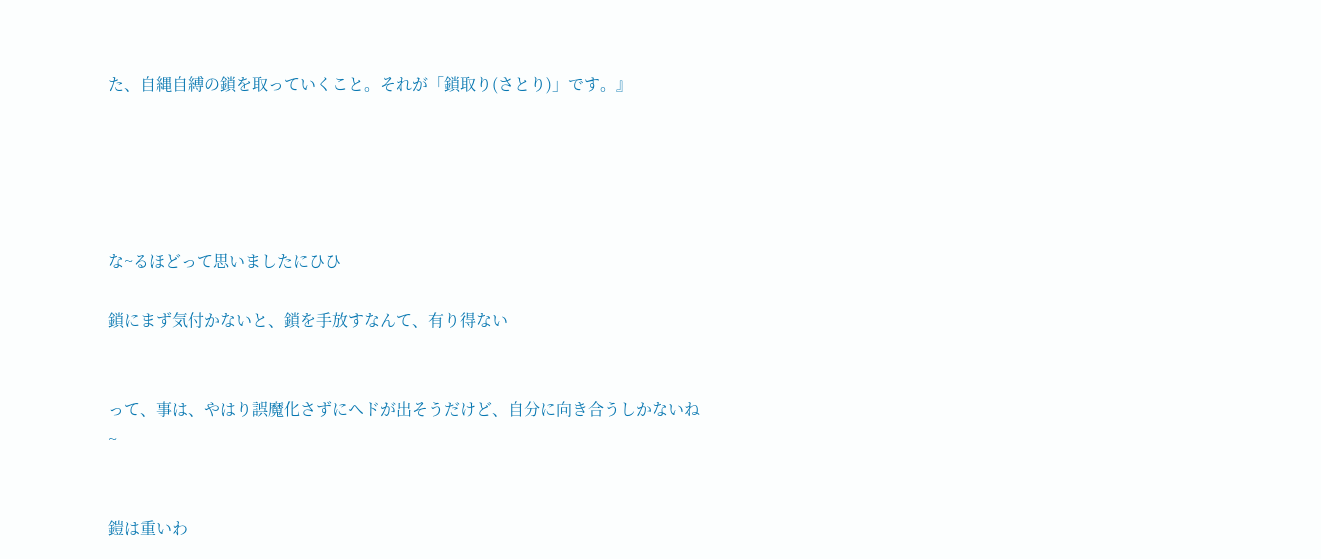た、自縄自縛の鎖を取っていくこと。それが「鎖取り(さとり)」です。』





な~るほどって思いましたにひひ

鎖にまず気付かないと、鎖を手放すなんて、有り得ない


って、事は、やはり誤魔化さずにヘドが出そうだけど、自分に向き合うしかないね~


鎧は重いわ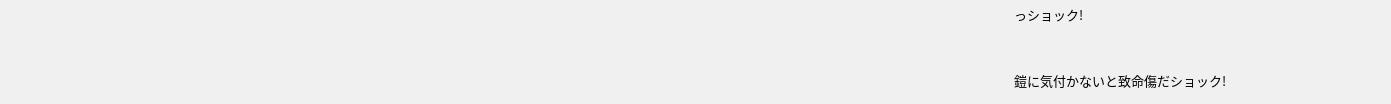っショック!


鎧に気付かないと致命傷だショック!